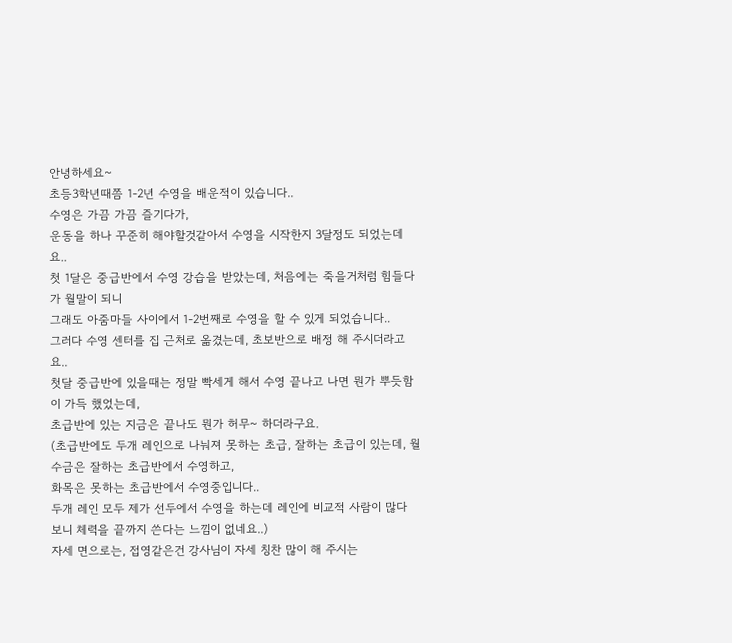안녕하세요~
초등3학년때쯤 1-2년 수영을 배운적이 있습니다..
수영은 가끔 가끔 즐기다가,
운동을 하나 꾸준히 해야할것같아서 수영을 시작한지 3달정도 되었는데요..
첫 1달은 중급반에서 수영 강습을 받았는데, 처음에는 죽을거처럼 힘들다가 월말이 되니
그래도 아줌마들 사이에서 1-2번째로 수영을 할 수 있게 되었습니다..
그러다 수영 센터를 집 근처로 옮겼는데, 초보반으로 배정 해 주시더라고요..
첫달 중급반에 있을때는 정말 빡세게 해서 수영 끝나고 나면 뭔가 뿌듯함이 가득 했었는데,
초급반에 있는 지금은 끝나도 뭔가 허무~ 하더라구요.
(초급반에도 두개 레인으로 나눠져 못하는 초급, 잘하는 초급이 있는데, 월수금은 잘하는 초급반에서 수영하고,
화목은 못하는 초급반에서 수영중입니다..
두개 레인 모두 제가 선두에서 수영을 하는데 레인에 비교적 사람이 많다 보니 체력을 끝까지 쓴다는 느낌이 없네요..)
자세 면으로는, 접영같은건 강사님이 자세 칭찬 많이 해 주시는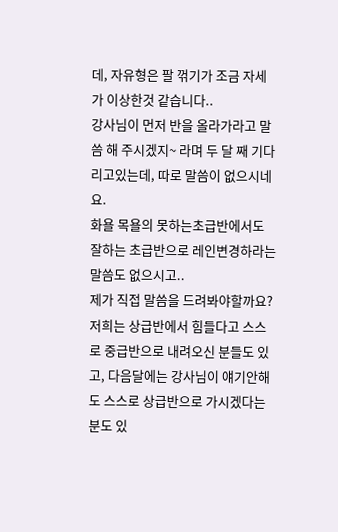데, 자유형은 팔 꺾기가 조금 자세가 이상한것 같습니다..
강사님이 먼저 반을 올라가라고 말씀 해 주시겠지~ 라며 두 달 째 기다리고있는데, 따로 말씀이 없으시네요.
화욜 목욜의 못하는초급반에서도 잘하는 초급반으로 레인변경하라는 말씀도 없으시고..
제가 직접 말씀을 드려봐야할까요?
저희는 상급반에서 힘들다고 스스로 중급반으로 내려오신 분들도 있고, 다음달에는 강사님이 얘기안해도 스스로 상급반으로 가시겠다는 분도 있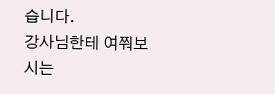습니다.
강사님한테 여쭤보시는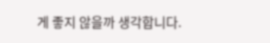게 좋지 않을까 생각합니다.